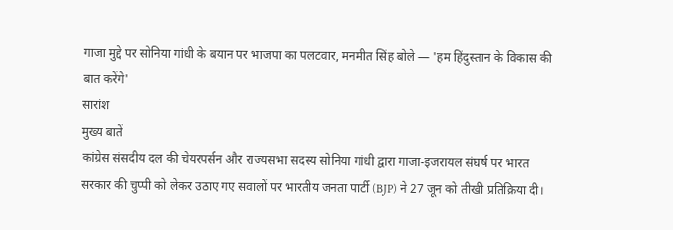गाजा मुद्दे पर सोनिया गांधी के बयान पर भाजपा का पलटवार, मनमीत सिंह बोले — 'हम हिंदुस्तान के विकास की बात करेंगे'
सारांश
मुख्य बातें
कांग्रेस संसदीय दल की चेयरपर्सन और राज्यसभा सदस्य सोनिया गांधी द्वारा गाजा-इजरायल संघर्ष पर भारत सरकार की चुप्पी को लेकर उठाए गए सवालों पर भारतीय जनता पार्टी (BJP) ने 27 जून को तीखी प्रतिक्रिया दी।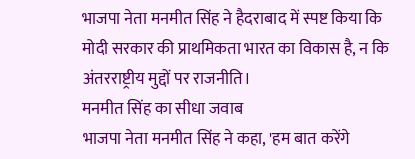भाजपा नेता मनमीत सिंह ने हैदराबाद में स्पष्ट किया कि मोदी सरकार की प्राथमिकता भारत का विकास है, न कि अंतरराष्ट्रीय मुद्दों पर राजनीति।
मनमीत सिंह का सीधा जवाब
भाजपा नेता मनमीत सिंह ने कहा, 'हम बात करेंगे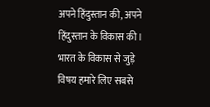अपने हिंदुस्तान की, अपने हिंदुस्तान के विकास की। भारत के विकास से जुड़े विषय हमारे लिए सबसे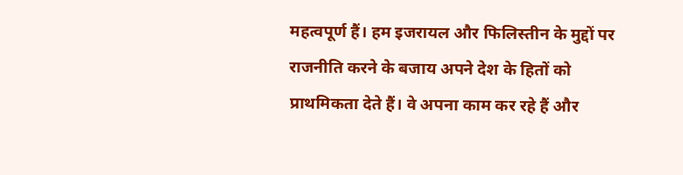महत्वपूर्ण हैं। हम इजरायल और फिलिस्तीन के मुद्दों पर राजनीति करने के बजाय अपने देश के हितों को प्राथमिकता देते हैं। वे अपना काम कर रहे हैं और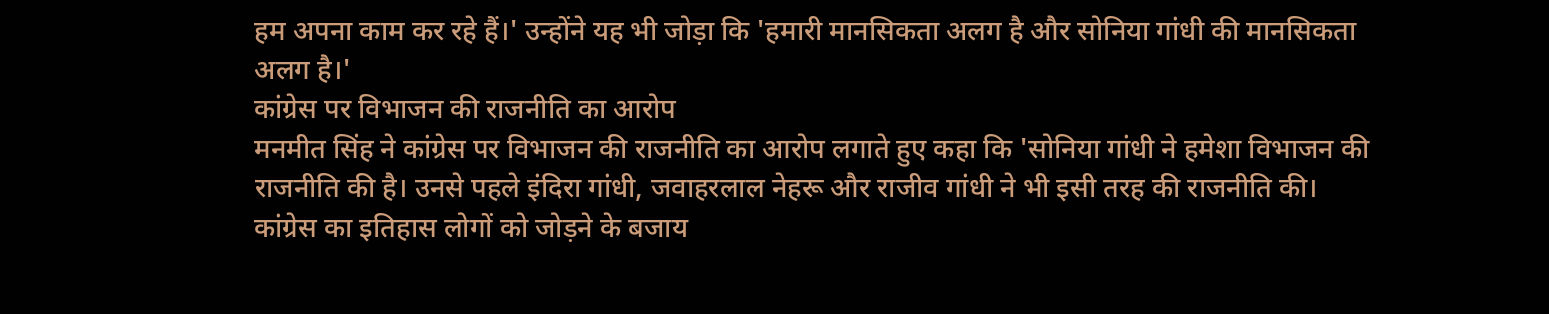हम अपना काम कर रहे हैं।' उन्होंने यह भी जोड़ा कि 'हमारी मानसिकता अलग है और सोनिया गांधी की मानसिकता अलग है।'
कांग्रेस पर विभाजन की राजनीति का आरोप
मनमीत सिंह ने कांग्रेस पर विभाजन की राजनीति का आरोप लगाते हुए कहा कि 'सोनिया गांधी ने हमेशा विभाजन की राजनीति की है। उनसे पहले इंदिरा गांधी, जवाहरलाल नेहरू और राजीव गांधी ने भी इसी तरह की राजनीति की। कांग्रेस का इतिहास लोगों को जोड़ने के बजाय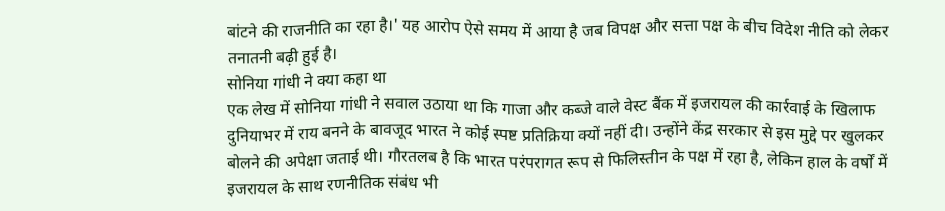बांटने की राजनीति का रहा है।' यह आरोप ऐसे समय में आया है जब विपक्ष और सत्ता पक्ष के बीच विदेश नीति को लेकर तनातनी बढ़ी हुई है।
सोनिया गांधी ने क्या कहा था
एक लेख में सोनिया गांधी ने सवाल उठाया था कि गाजा और कब्जे वाले वेस्ट बैंक में इजरायल की कार्रवाई के खिलाफ दुनियाभर में राय बनने के बावजूद भारत ने कोई स्पष्ट प्रतिक्रिया क्यों नहीं दी। उन्होंने केंद्र सरकार से इस मुद्दे पर खुलकर बोलने की अपेक्षा जताई थी। गौरतलब है कि भारत परंपरागत रूप से फिलिस्तीन के पक्ष में रहा है, लेकिन हाल के वर्षों में इजरायल के साथ रणनीतिक संबंध भी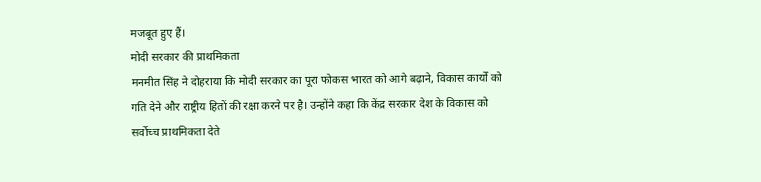मजबूत हुए हैं।
मोदी सरकार की प्राथमिकता
मनमीत सिंह ने दोहराया कि मोदी सरकार का पूरा फोकस भारत को आगे बढ़ाने, विकास कार्यों को गति देने और राष्ट्रीय हितों की रक्षा करने पर है। उन्होंने कहा कि केंद्र सरकार देश के विकास को सर्वोच्च प्राथमिकता देते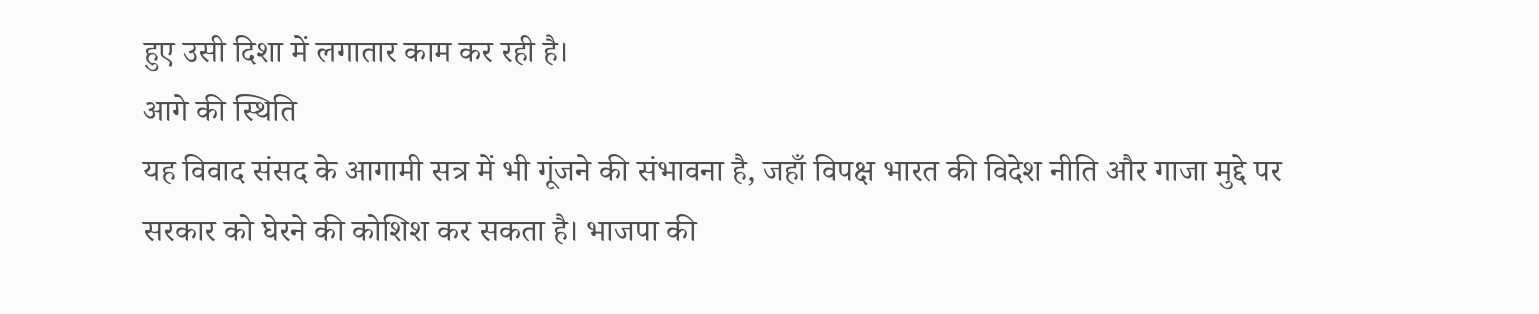हुए उसी दिशा में लगातार काम कर रही है।
आगे की स्थिति
यह विवाद संसद के आगामी सत्र में भी गूंजने की संभावना है, जहाँ विपक्ष भारत की विदेश नीति और गाजा मुद्दे पर सरकार को घेरने की कोशिश कर सकता है। भाजपा की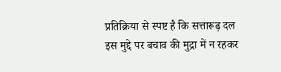प्रतिक्रिया से स्पष्ट है कि सत्तारूढ़ दल इस मुद्दे पर बचाव की मुद्रा में न रहकर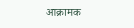आक्रामक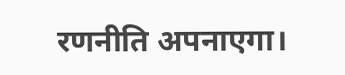रणनीति अपनाएगा।